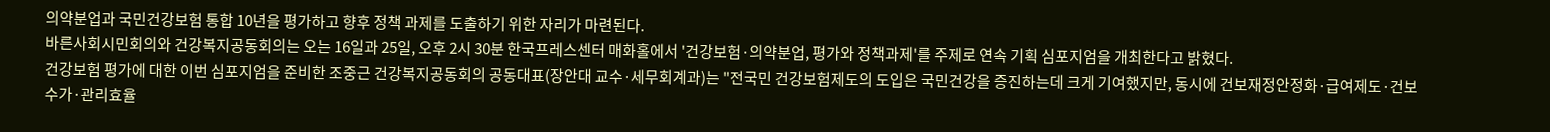의약분업과 국민건강보험 통합 10년을 평가하고 향후 정책 과제를 도출하기 위한 자리가 마련된다.
바른사회시민회의와 건강복지공동회의는 오는 16일과 25일, 오후 2시 30분 한국프레스센터 매화홀에서 '건강보험·의약분업, 평가와 정책과제'를 주제로 연속 기획 심포지엄을 개최한다고 밝혔다.
건강보험 평가에 대한 이번 심포지엄을 준비한 조중근 건강복지공동회의 공동대표(장안대 교수·세무회계과)는 "전국민 건강보험제도의 도입은 국민건강을 증진하는데 크게 기여했지만, 동시에 건보재정안정화·급여제도·건보수가·관리효율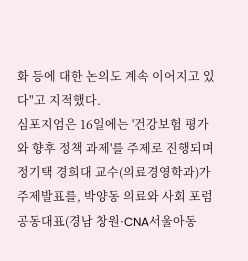화 등에 대한 논의도 계속 이어지고 있다"고 지적했다.
심포지엄은 16일에는 '건강보험 평가와 향후 정책 과제'를 주제로 진행되며 정기택 경희대 교수(의료경영학과)가 주제발표를, 박양동 의료와 사회 포럼 공동대표(경남 창원·CNA서울아동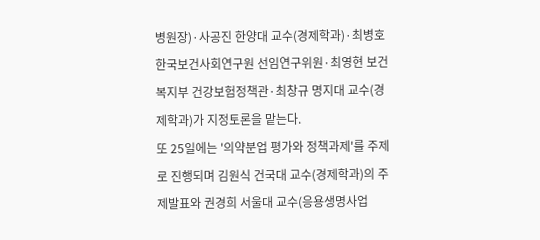병원장)·사공진 한양대 교수(경제학과)·최병호 한국보건사회연구원 선임연구위원·최영현 보건복지부 건강보험정책관·최창규 명지대 교수(경제학과)가 지정토론을 맡는다.
또 25일에는 '의약분업 평가와 정책과제'를 주제로 진행되며 김원식 건국대 교수(경제학과)의 주제발표와 권경희 서울대 교수(응용생명사업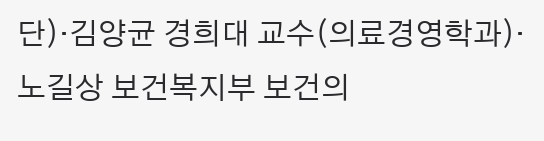단)·김양균 경희대 교수(의료경영학과)·노길상 보건복지부 보건의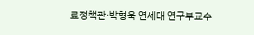료정책관·박형욱 연세대 연구부교수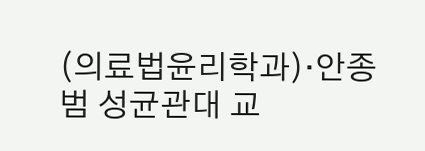(의료법윤리학과)·안종범 성균관대 교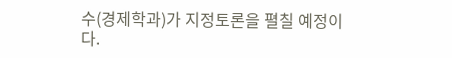수(경제학과)가 지정토론을 펼칠 예정이다.